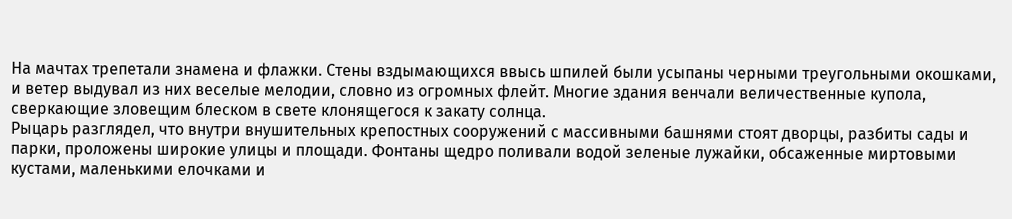На мачтах трепетали знамена и флажки. Стены вздымающихся ввысь шпилей были усыпаны черными треугольными окошками, и ветер выдувал из них веселые мелодии, словно из огромных флейт. Многие здания венчали величественные купола, сверкающие зловещим блеском в свете клонящегося к закату солнца.
Рыцарь разглядел, что внутри внушительных крепостных сооружений с массивными башнями стоят дворцы, разбиты сады и парки, проложены широкие улицы и площади. Фонтаны щедро поливали водой зеленые лужайки, обсаженные миртовыми кустами, маленькими елочками и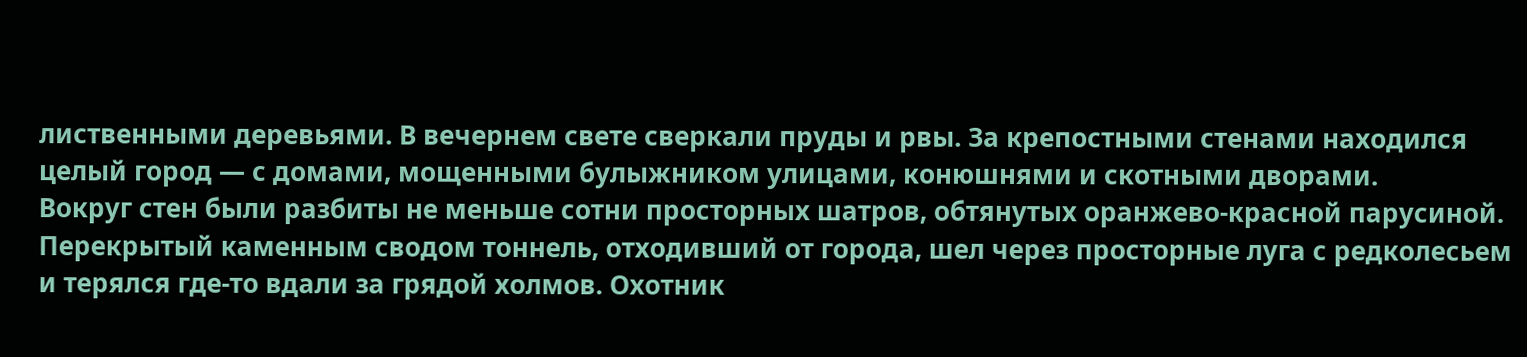лиственными деревьями. В вечернем свете сверкали пруды и рвы. За крепостными стенами находился целый город — с домами, мощенными булыжником улицами, конюшнями и скотными дворами.
Вокруг стен были разбиты не меньше сотни просторных шатров, обтянутых оранжево-красной парусиной.
Перекрытый каменным сводом тоннель, отходивший от города, шел через просторные луга с редколесьем и терялся где-то вдали за грядой холмов. Охотник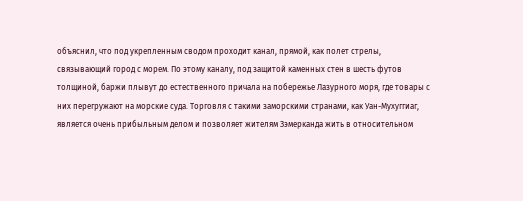объяснил, что под укрепленным сводом проходит канал, прямой, как полет стрелы, связывающий город с морем. По этому каналу, под защитой каменных стен в шесть футов толщиной, баржи плывут до естественного причала на побережье Лазурного моря, где товары с них перегружают на морские суда. Торговля с такими заморскими странами, как Уан-Мухуггиаг, является очень прибыльным делом и позволяет жителям Зэмерканда жить в относительном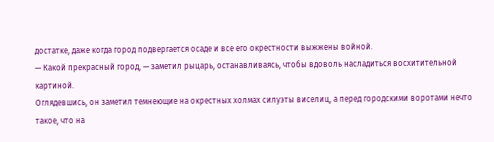достатке, даже когда город подвергается осаде и все его окрестности выжжены войной.
— Какой прекрасный город, — заметил рыцарь, останавливаясь, чтобы вдоволь насладиться восхитительной картиной.
Оглядевшись, он заметил темнеющие на окрестных холмах силуэты виселиц, а перед городскими воротами нечто такое, что на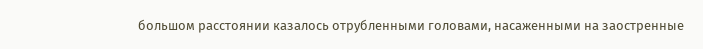большом расстоянии казалось отрубленными головами, насаженными на заостренные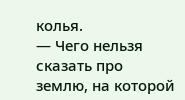колья.
— Чего нельзя сказать про землю, на которой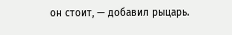он стоит, — добавил рыцарь.